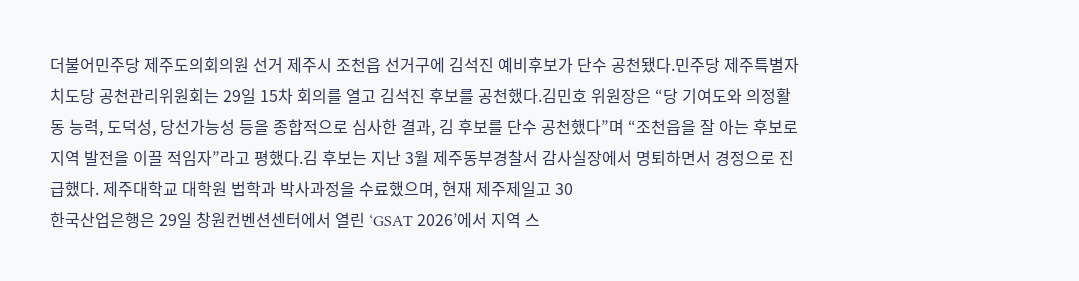더불어민주당 제주도의회의원 선거 제주시 조천읍 선거구에 김석진 예비후보가 단수 공천됐다.민주당 제주특별자치도당 공천관리위원회는 29일 15차 회의를 열고 김석진 후보를 공천했다.김민호 위원장은 “당 기여도와 의정활동 능력, 도덕성, 당선가능성 등을 종합적으로 심사한 결과, 김 후보를 단수 공천했다”며 “조천읍을 잘 아는 후보로 지역 발전을 이끌 적임자”라고 평했다.김 후보는 지난 3월 제주동부경찰서 감사실장에서 명퇴하면서 경정으로 진급했다. 제주대학교 대학원 법학과 박사과정을 수료했으며, 현재 제주제일고 30
한국산업은행은 29일 창원컨벤션센터에서 열린 ‘GSAT 2026’에서 지역 스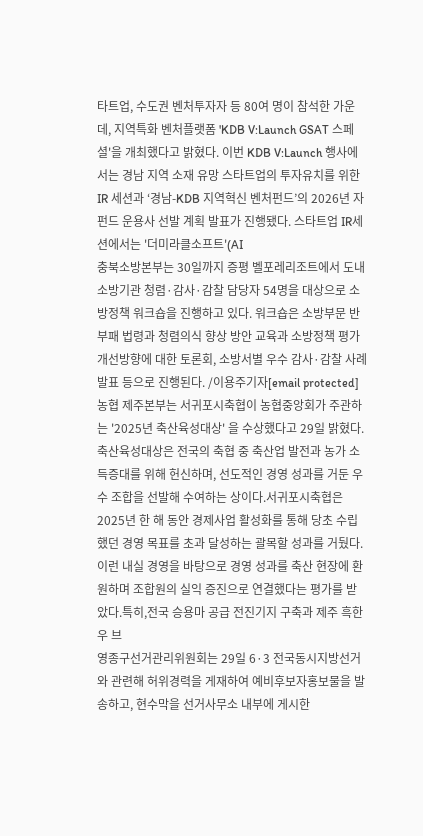타트업, 수도권 벤처투자자 등 80여 명이 참석한 가운데, 지역특화 벤처플랫폼 'KDB V:Launch GSAT 스페셜'을 개최했다고 밝혔다. 이번 KDB V:Launch 행사에서는 경남 지역 소재 유망 스타트업의 투자유치를 위한 IR 세션과 ‘경남-KDB 지역혁신 벤처펀드’의 2026년 자펀드 운용사 선발 계획 발표가 진행됐다. 스타트업 IR세션에서는 '더미라클소프트'(AI
충북소방본부는 30일까지 증평 벨포레리조트에서 도내 소방기관 청렴·감사·감찰 담당자 54명을 대상으로 소방정책 워크숍을 진행하고 있다. 워크숍은 소방부문 반부패 법령과 청렴의식 향상 방안 교육과 소방정책 평가 개선방향에 대한 토론회, 소방서별 우수 감사·감찰 사례발표 등으로 진행된다. /이용주기자[email protected]
농협 제주본부는 서귀포시축협이 농협중앙회가 주관하는 '2025년 축산육성대상' 을 수상했다고 29일 밝혔다.축산육성대상은 전국의 축협 중 축산업 발전과 농가 소득증대를 위해 헌신하며, 선도적인 경영 성과를 거둔 우수 조합을 선발해 수여하는 상이다.서귀포시축협은 2025년 한 해 동안 경제사업 활성화를 통해 당초 수립했던 경영 목표를 초과 달성하는 괄목할 성과를 거뒀다. 이런 내실 경영을 바탕으로 경영 성과를 축산 현장에 환원하며 조합원의 실익 증진으로 연결했다는 평가를 받았다.특히,전국 승용마 공급 전진기지 구축과 제주 흑한우 브
영종구선거관리위원회는 29일 6·3 전국동시지방선거와 관련해 허위경력을 게재하여 예비후보자홍보물을 발송하고, 현수막을 선거사무소 내부에 게시한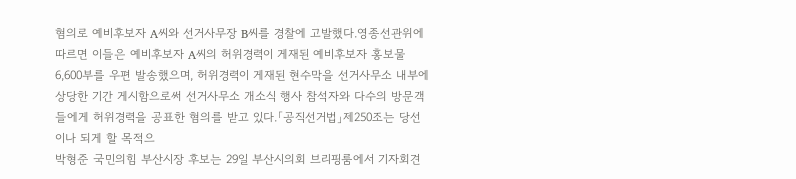혐의로 예비후보자 A씨와 선거사무장 B씨를 경찰에 고발했다.영종선관위에 따르면 이들은 예비후보자 A씨의 허위경력이 게재된 예비후보자 홍보물 6,600부를 우편 발송했으며, 허위경력이 게재된 현수막을 선거사무소 내부에 상당한 기간 게시함으로써 선거사무소 개소식 행사 참석자와 다수의 방문객들에게 허위경력을 공표한 혐의를 받고 있다.「공직선거법」제250조는 당선이나 되게 할 목적으
박형준 국민의힘 부산시장 후보는 29일 부산시의회 브리핑룸에서 기자회견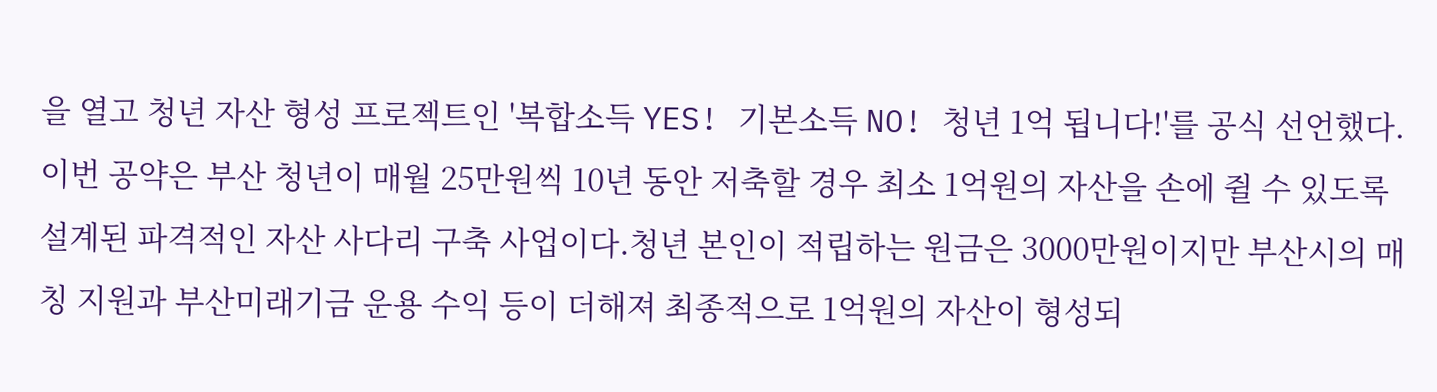을 열고 청년 자산 형성 프로젝트인 '복합소득 YES! 기본소득 NO! 청년 1억 됩니다!'를 공식 선언했다.이번 공약은 부산 청년이 매월 25만원씩 10년 동안 저축할 경우 최소 1억원의 자산을 손에 쥘 수 있도록 설계된 파격적인 자산 사다리 구축 사업이다.청년 본인이 적립하는 원금은 3000만원이지만 부산시의 매칭 지원과 부산미래기금 운용 수익 등이 더해져 최종적으로 1억원의 자산이 형성되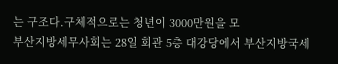는 구조다.구체적으로는 청년이 3000만원을 모
부산지방세무사회는 28일 회관 5층 대강당에서 부산지방국세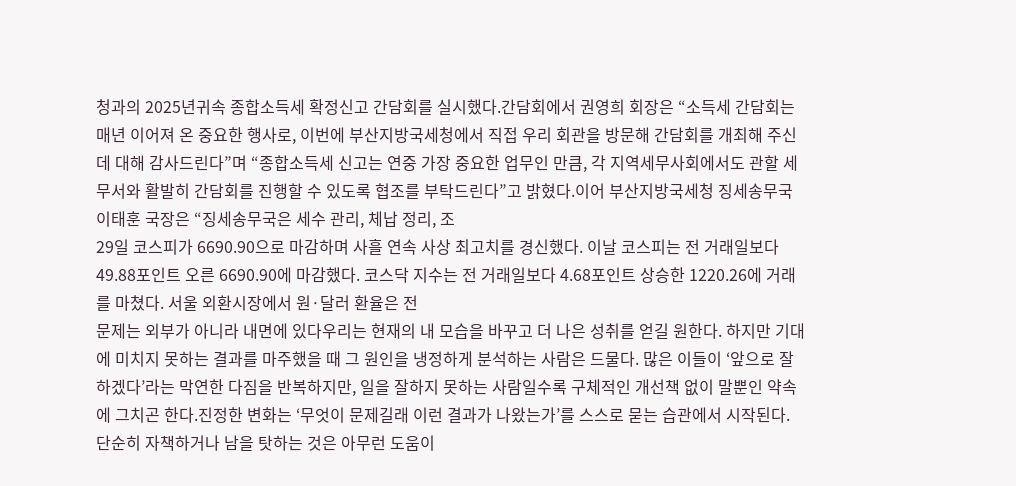청과의 2025년귀속 종합소득세 확정신고 간담회를 실시했다.간담회에서 권영희 회장은 “소득세 간담회는 매년 이어져 온 중요한 행사로, 이번에 부산지방국세청에서 직접 우리 회관을 방문해 간담회를 개최해 주신 데 대해 감사드린다”며 “종합소득세 신고는 연중 가장 중요한 업무인 만큼, 각 지역세무사회에서도 관할 세무서와 활발히 간담회를 진행할 수 있도록 협조를 부탁드린다”고 밝혔다.이어 부산지방국세청 징세송무국 이태훈 국장은 “징세송무국은 세수 관리, 체납 정리, 조
29일 코스피가 6690.90으로 마감하며 사흘 연속 사상 최고치를 경신했다. 이날 코스피는 전 거래일보다 49.88포인트 오른 6690.90에 마감했다. 코스닥 지수는 전 거래일보다 4.68포인트 상승한 1220.26에 거래를 마쳤다. 서울 외환시장에서 원·달러 환율은 전
문제는 외부가 아니라 내면에 있다우리는 현재의 내 모습을 바꾸고 더 나은 성취를 얻길 원한다. 하지만 기대에 미치지 못하는 결과를 마주했을 때 그 원인을 냉정하게 분석하는 사람은 드물다. 많은 이들이 ‘앞으로 잘하겠다’라는 막연한 다짐을 반복하지만, 일을 잘하지 못하는 사람일수록 구체적인 개선책 없이 말뿐인 약속에 그치곤 한다.진정한 변화는 ‘무엇이 문제길래 이런 결과가 나왔는가’를 스스로 묻는 습관에서 시작된다. 단순히 자책하거나 남을 탓하는 것은 아무런 도움이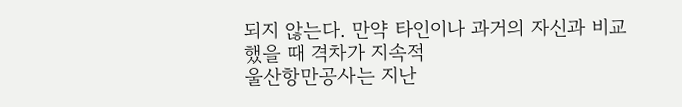되지 않는다. 만약 타인이나 과거의 자신과 비교했을 때 격차가 지속적
울산항만공사는 지난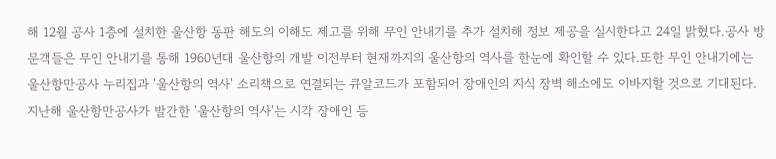해 12월 공사 1층에 설치한 울산항 동판 해도의 이해도 제고를 위해 무인 안내기를 추가 설치해 정보 제공을 실시한다고 24일 밝혔다.공사 방문객들은 무인 안내기를 통해 1960년대 울산항의 개발 이전부터 현재까지의 울산항의 역사를 한눈에 확인할 수 있다.또한 무인 안내기에는 울산항만공사 누리집과 '울산항의 역사' 소리책으로 연결되는 큐알코드가 포함되어 장애인의 지식 장벽 해소에도 이바지할 것으로 기대된다.지난해 울산항만공사가 발간한 '울산항의 역사'는 시각 장애인 등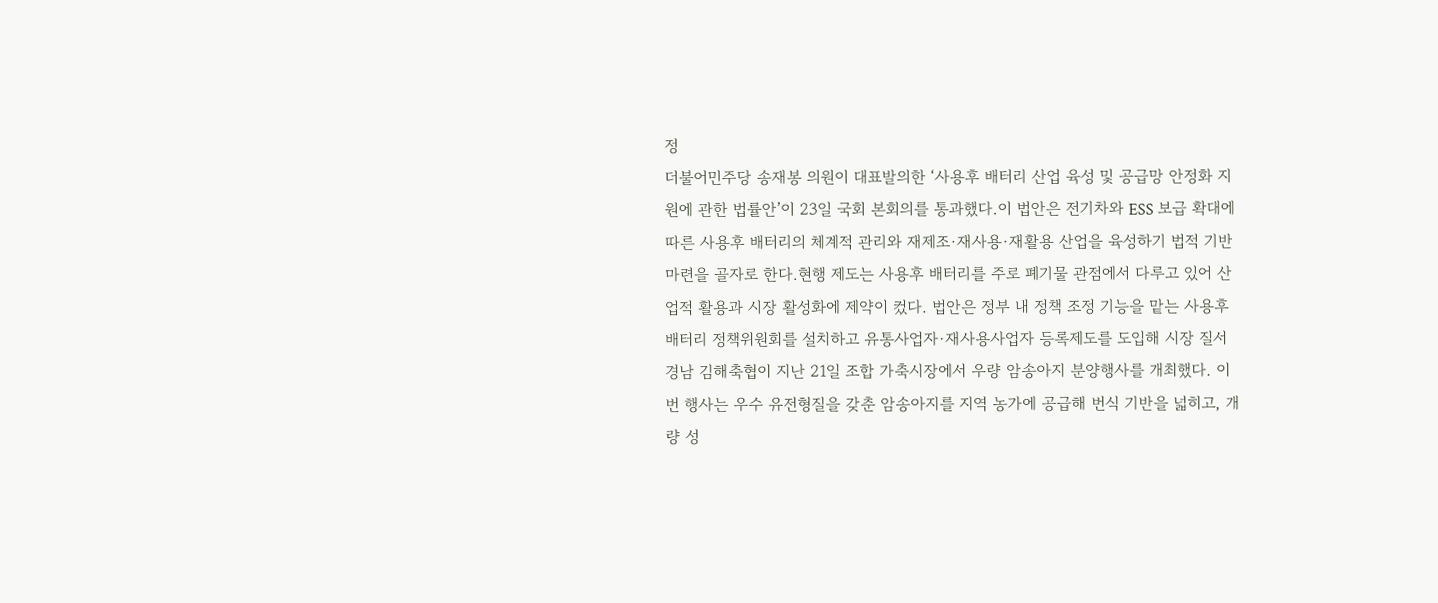정
더불어민주당 송재봉 의원이 대표발의한 ‘사용후 배터리 산업 육성 및 공급망 안정화 지원에 관한 법률안’이 23일 국회 본회의를 통과했다.이 법안은 전기차와 ESS 보급 확대에 따른 사용후 배터리의 체계적 관리와 재제조·재사용·재활용 산업을 육성하기 법적 기반 마련을 골자로 한다.현행 제도는 사용후 배터리를 주로 폐기물 관점에서 다루고 있어 산업적 활용과 시장 활성화에 제약이 컸다. 법안은 정부 내 정책 조정 기능을 맡는 사용후 배터리 정책위원회를 설치하고 유통사업자·재사용사업자 등록제도를 도입해 시장 질서
경남 김해축협이 지난 21일 조합 가축시장에서 우량 암송아지 분양행사를 개최했다. 이번 행사는 우수 유전형질을 갖춘 암송아지를 지역 농가에 공급해 번식 기반을 넓히고, 개량 성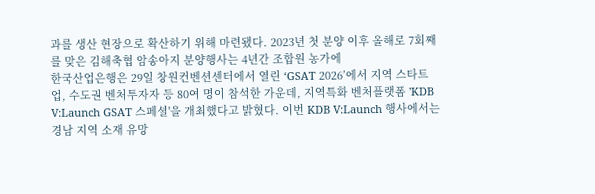과를 생산 현장으로 확산하기 위해 마련됐다. 2023년 첫 분양 이후 올해로 7회째를 맞은 김해축협 암송아지 분양행사는 4년간 조합원 농가에
한국산업은행은 29일 창원컨벤션센터에서 열린 ‘GSAT 2026’에서 지역 스타트업, 수도권 벤처투자자 등 80여 명이 참석한 가운데, 지역특화 벤처플랫폼 'KDB V:Launch GSAT 스페셜'을 개최했다고 밝혔다. 이번 KDB V:Launch 행사에서는 경남 지역 소재 유망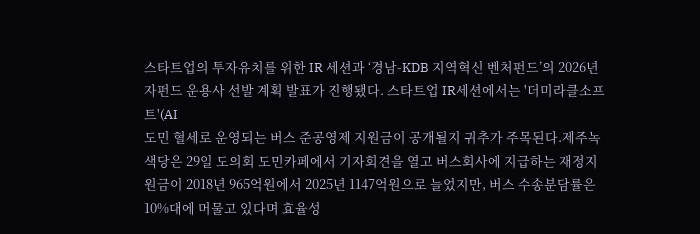스타트업의 투자유치를 위한 IR 세션과 ‘경남-KDB 지역혁신 벤처펀드’의 2026년 자펀드 운용사 선발 계획 발표가 진행됐다. 스타트업 IR세션에서는 '더미라클소프트'(AI
도민 혈세로 운영되는 버스 준공영제 지원금이 공개될지 귀추가 주목된다.제주녹색당은 29일 도의회 도민카페에서 기자회견을 열고 버스회사에 지급하는 재정지원금이 2018년 965억원에서 2025년 1147억원으로 늘었지만, 버스 수송분담률은 10%대에 머물고 있다며 효율성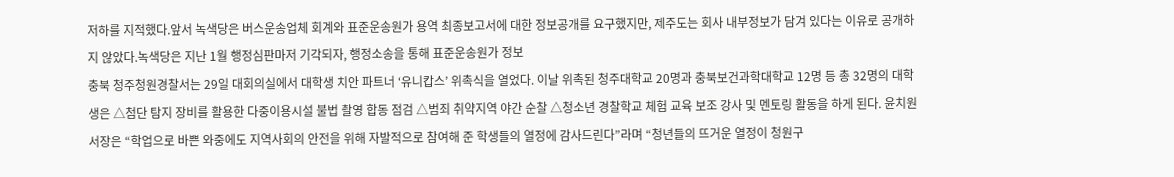저하를 지적했다.앞서 녹색당은 버스운송업체 회계와 표준운송원가 용역 최종보고서에 대한 정보공개를 요구했지만, 제주도는 회사 내부정보가 담겨 있다는 이유로 공개하지 않았다.녹색당은 지난 1월 행정심판마저 기각되자, 행정소송을 통해 표준운송원가 정보
충북 청주청원경찰서는 29일 대회의실에서 대학생 치안 파트너 ‘유니캅스’ 위촉식을 열었다. 이날 위촉된 청주대학교 20명과 충북보건과학대학교 12명 등 총 32명의 대학생은 △첨단 탐지 장비를 활용한 다중이용시설 불법 촬영 합동 점검 △범죄 취약지역 야간 순찰 △청소년 경찰학교 체험 교육 보조 강사 및 멘토링 활동을 하게 된다. 윤치원 서장은 “학업으로 바쁜 와중에도 지역사회의 안전을 위해 자발적으로 참여해 준 학생들의 열정에 감사드린다”라며 “청년들의 뜨거운 열정이 청원구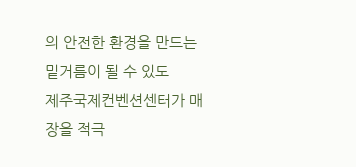의 안전한 환경을 만드는 밑거름이 될 수 있도
제주국제컨벤션센터가 매장을 적극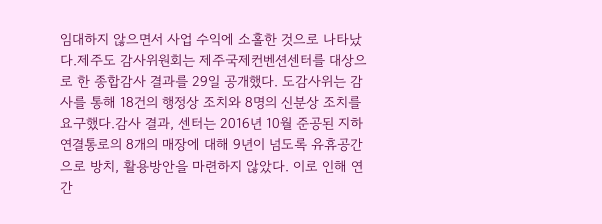임대하지 않으면서 사업 수익에 소홀한 것으로 나타났다.제주도 감사위원회는 제주국제컨벤션센터를 대상으로 한 종합감사 결과를 29일 공개했다. 도감사위는 감사를 통해 18건의 행정상 조치와 8명의 신분상 조치를 요구했다.감사 결과, 센터는 2016년 10월 준공된 지하 연결통로의 8개의 매장에 대해 9년이 넘도록 유휴공간으로 방치, 활용방안을 마련하지 않았다. 이로 인해 연간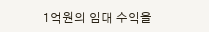1억원의 임대 수익을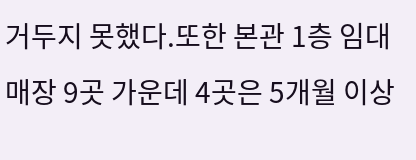거두지 못했다.또한 본관 1층 임대 매장 9곳 가운데 4곳은 5개월 이상